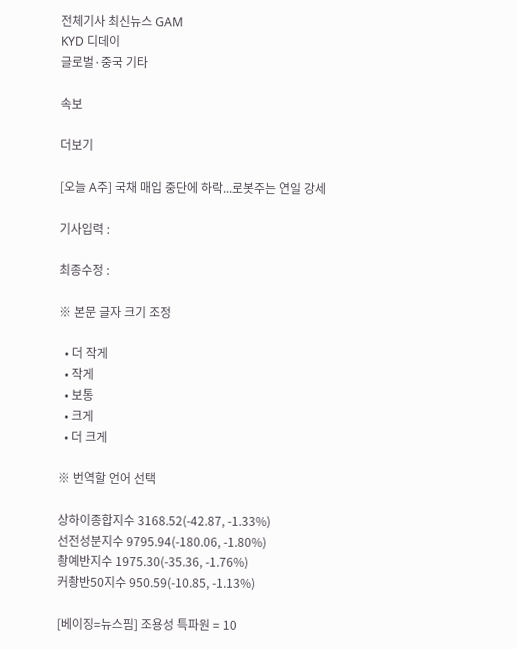전체기사 최신뉴스 GAM
KYD 디데이
글로벌·중국 기타

속보

더보기

[오늘 A주] 국채 매입 중단에 하락...로봇주는 연일 강세

기사입력 :

최종수정 :

※ 본문 글자 크기 조정

  • 더 작게
  • 작게
  • 보통
  • 크게
  • 더 크게

※ 번역할 언어 선택

상하이종합지수 3168.52(-42.87, -1.33%)
선전성분지수 9795.94(-180.06, -1.80%)
촹예반지수 1975.30(-35.36, -1.76%)
커촹반50지수 950.59(-10.85, -1.13%)

[베이징=뉴스핌] 조용성 특파원 = 10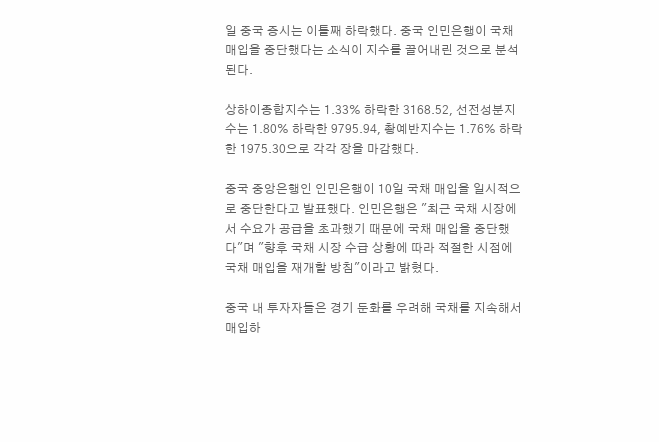일 중국 증시는 이틀째 하락했다. 중국 인민은행이 국채 매입을 중단했다는 소식이 지수를 끌어내린 것으로 분석된다.

상하이종합지수는 1.33% 하락한 3168.52, 선전성분지수는 1.80% 하락한 9795.94, 촹예반지수는 1.76% 하락한 1975.30으로 각각 장을 마감했다.

중국 중앙은행인 인민은행이 10일 국채 매입을 일시적으로 중단한다고 발표했다. 인민은행은 "최근 국채 시장에서 수요가 공급을 초과했기 때문에 국채 매입을 중단했다"며 "향후 국채 시장 수급 상황에 따라 적절한 시점에 국채 매입을 재개할 방침"이라고 밝혔다.

중국 내 투자자들은 경기 둔화를 우려해 국채를 지속해서 매입하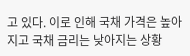고 있다. 이로 인해 국채 가격은 높아지고 국채 금리는 낮아지는 상황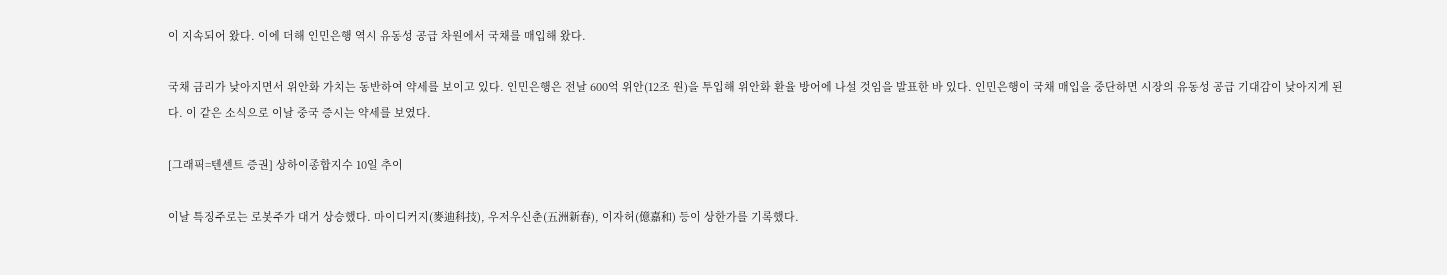이 지속되어 왔다. 이에 더해 인민은행 역시 유동성 공급 차원에서 국채를 매입해 왔다.

국채 금리가 낮아지면서 위안화 가치는 동반하여 약세를 보이고 있다. 인민은행은 전날 600억 위안(12조 원)을 투입해 위안화 환율 방어에 나설 것임을 발표한 바 있다. 인민은행이 국채 매입을 중단하면 시장의 유동성 공급 기대감이 낮아지게 된다. 이 같은 소식으로 이날 중국 증시는 약세를 보였다.

[그래픽=텐센트 증권] 상하이종합지수 10일 추이

이날 특징주로는 로봇주가 대거 상승했다. 마이디커지(麥迪科技), 우저우신춘(五洲新春), 이자허(億嘉和) 등이 상한가를 기록했다.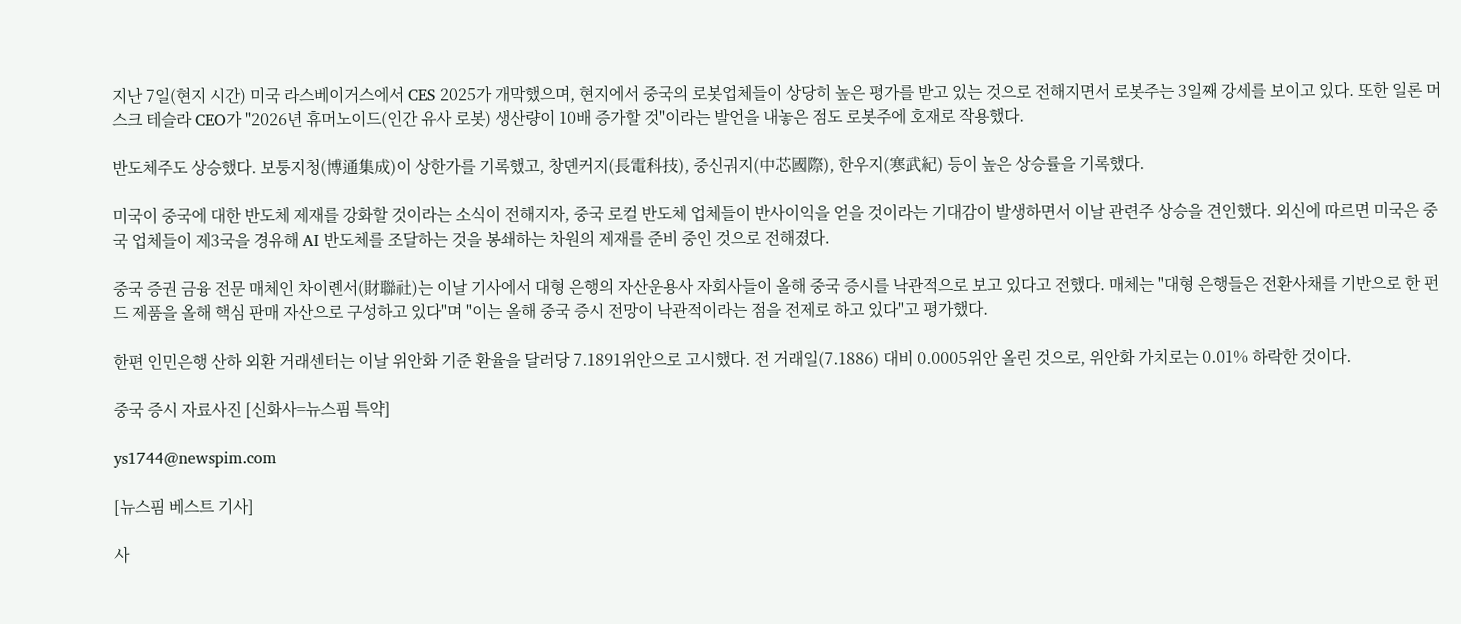지난 7일(현지 시간) 미국 라스베이거스에서 CES 2025가 개막했으며, 현지에서 중국의 로봇업체들이 상당히 높은 평가를 받고 있는 것으로 전해지면서 로봇주는 3일째 강세를 보이고 있다. 또한 일론 머스크 테슬라 CEO가 "2026년 휴머노이드(인간 유사 로봇) 생산량이 10배 증가할 것"이라는 발언을 내놓은 점도 로봇주에 호재로 작용했다.

반도체주도 상승했다. 보퉁지청(博通集成)이 상한가를 기록했고, 창뎬커지(長電科技), 중신궈지(中芯國際), 한우지(寒武紀) 등이 높은 상승률을 기록했다.

미국이 중국에 대한 반도체 제재를 강화할 것이라는 소식이 전해지자, 중국 로컬 반도체 업체들이 반사이익을 얻을 것이라는 기대감이 발생하면서 이날 관련주 상승을 견인했다. 외신에 따르면 미국은 중국 업체들이 제3국을 경유해 AI 반도체를 조달하는 것을 봉쇄하는 차원의 제재를 준비 중인 것으로 전해졌다.

중국 증권 금융 전문 매체인 차이롄서(財聯社)는 이날 기사에서 대형 은행의 자산운용사 자회사들이 올해 중국 증시를 낙관적으로 보고 있다고 전했다. 매체는 "대형 은행들은 전환사채를 기반으로 한 펀드 제품을 올해 핵심 판매 자산으로 구성하고 있다"며 "이는 올해 중국 증시 전망이 낙관적이라는 점을 전제로 하고 있다"고 평가했다.

한편 인민은행 산하 외환 거래센터는 이날 위안화 기준 환율을 달러당 7.1891위안으로 고시했다. 전 거래일(7.1886) 대비 0.0005위안 올린 것으로, 위안화 가치로는 0.01% 하락한 것이다.

중국 증시 자료사진 [신화사=뉴스핌 특약]

ys1744@newspim.com

[뉴스핌 베스트 기사]

사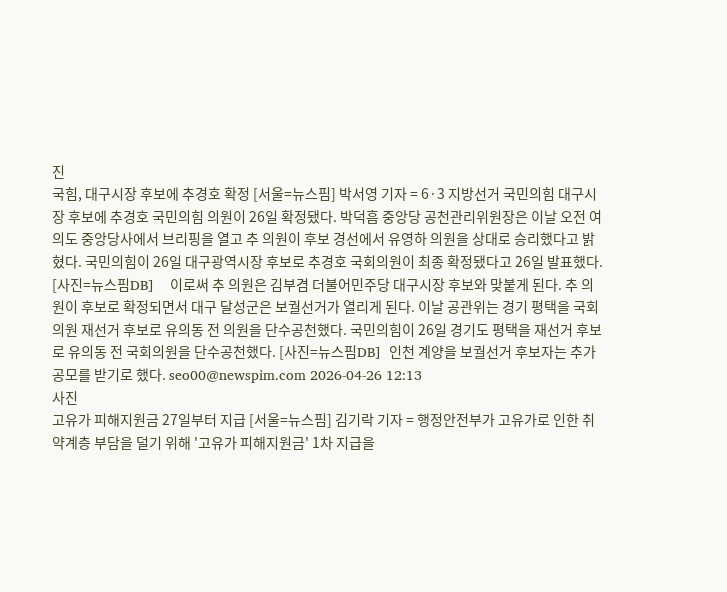진
국힘, 대구시장 후보에 추경호 확정 [서울=뉴스핌] 박서영 기자 = 6·3 지방선거 국민의힘 대구시장 후보에 추경호 국민의힘 의원이 26일 확정됐다. 박덕흠 중앙당 공천관리위원장은 이날 오전 여의도 중앙당사에서 브리핑을 열고 추 의원이 후보 경선에서 유영하 의원을 상대로 승리했다고 밝혔다. 국민의힘이 26일 대구광역시장 후보로 추경호 국회의원이 최종 확정됐다고 26일 발표했다. [사진=뉴스핌DB]    이로써 추 의원은 김부겸 더불어민주당 대구시장 후보와 맞붙게 된다. 추 의원이 후보로 확정되면서 대구 달성군은 보궐선거가 열리게 된다. 이날 공관위는 경기 평택을 국회의원 재선거 후보로 유의동 전 의원을 단수공천했다. 국민의힘이 26일 경기도 평택을 재선거 후보로 유의동 전 국회의원을 단수공천했다. [사진=뉴스핌DB]  인천 계양을 보궐선거 후보자는 추가 공모를 받기로 했다. seo00@newspim.com 2026-04-26 12:13
사진
고유가 피해지원금 27일부터 지급 [서울=뉴스핌] 김기락 기자 = 행정안전부가 고유가로 인한 취약계층 부담을 덜기 위해 '고유가 피해지원금' 1차 지급을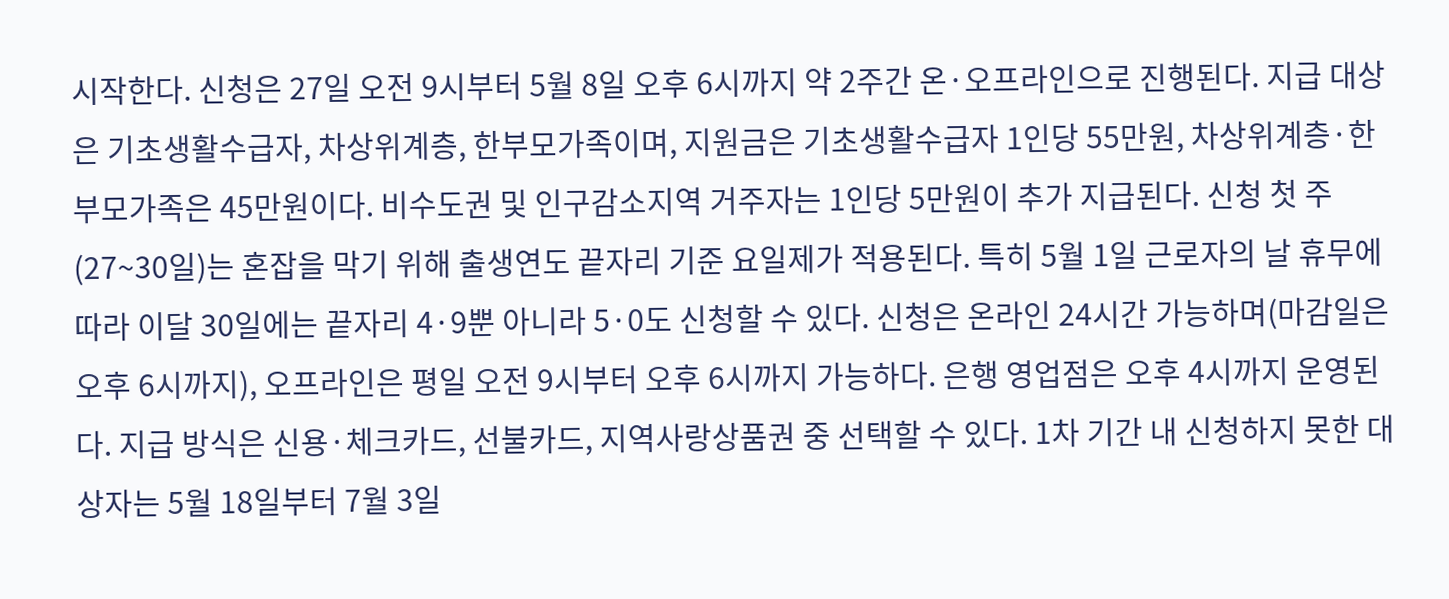시작한다. 신청은 27일 오전 9시부터 5월 8일 오후 6시까지 약 2주간 온·오프라인으로 진행된다. 지급 대상은 기초생활수급자, 차상위계층, 한부모가족이며, 지원금은 기초생활수급자 1인당 55만원, 차상위계층·한부모가족은 45만원이다. 비수도권 및 인구감소지역 거주자는 1인당 5만원이 추가 지급된다. 신청 첫 주(27~30일)는 혼잡을 막기 위해 출생연도 끝자리 기준 요일제가 적용된다. 특히 5월 1일 근로자의 날 휴무에 따라 이달 30일에는 끝자리 4·9뿐 아니라 5·0도 신청할 수 있다. 신청은 온라인 24시간 가능하며(마감일은 오후 6시까지), 오프라인은 평일 오전 9시부터 오후 6시까지 가능하다. 은행 영업점은 오후 4시까지 운영된다. 지급 방식은 신용·체크카드, 선불카드, 지역사랑상품권 중 선택할 수 있다. 1차 기간 내 신청하지 못한 대상자는 5월 18일부터 7월 3일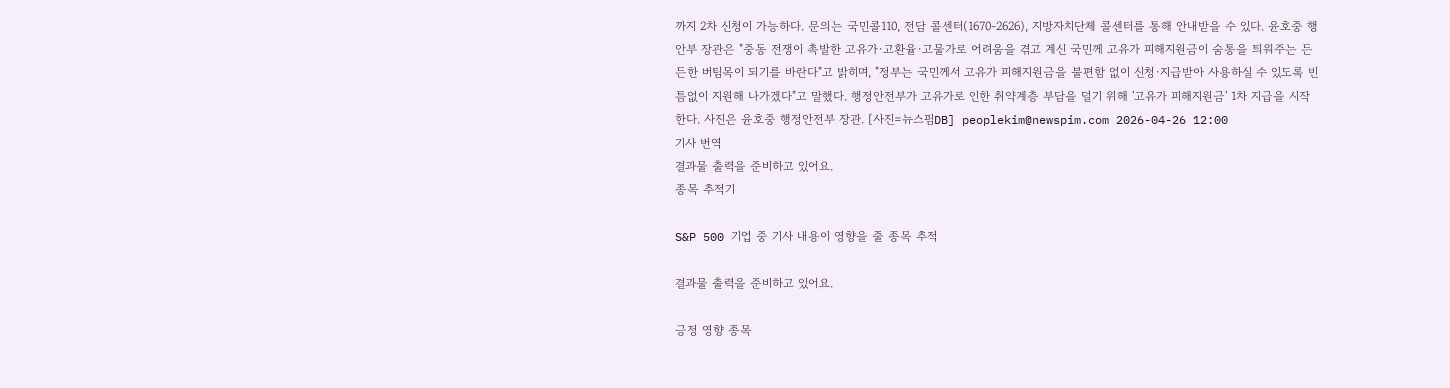까지 2차 신청이 가능하다. 문의는 국민콜110, 전담 콜센터(1670-2626), 지방자치단체 콜센터를 통해 안내받을 수 있다. 윤호중 행안부 장관은 "중동 전쟁이 촉발한 고유가·고환율·고물가로 어려움을 겪고 계신 국민께 고유가 피해지원금이 숨통을 틔워주는 든든한 버팀목이 되기를 바란다"고 밝히며, "정부는 국민께서 고유가 피해지원금을 불편함 없이 신청·지급받아 사용하실 수 있도록 빈틈없이 지원해 나가겠다"고 말했다. 행정안전부가 고유가로 인한 취약계층 부담을 덜기 위해 '고유가 피해지원금' 1차 지급을 시작한다. 사진은 윤호중 행정안전부 장관. [사진=뉴스핌DB] peoplekim@newspim.com 2026-04-26 12:00
기사 번역
결과물 출력을 준비하고 있어요.
종목 추적기

S&P 500 기업 중 기사 내용이 영향을 줄 종목 추적

결과물 출력을 준비하고 있어요.

긍정 영향 종목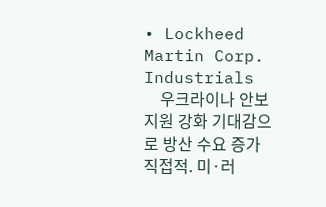• Lockheed Martin Corp. Industrials
    우크라이나 안보 지원 강화 기대감으로 방산 수요 증가 직접적. 미·러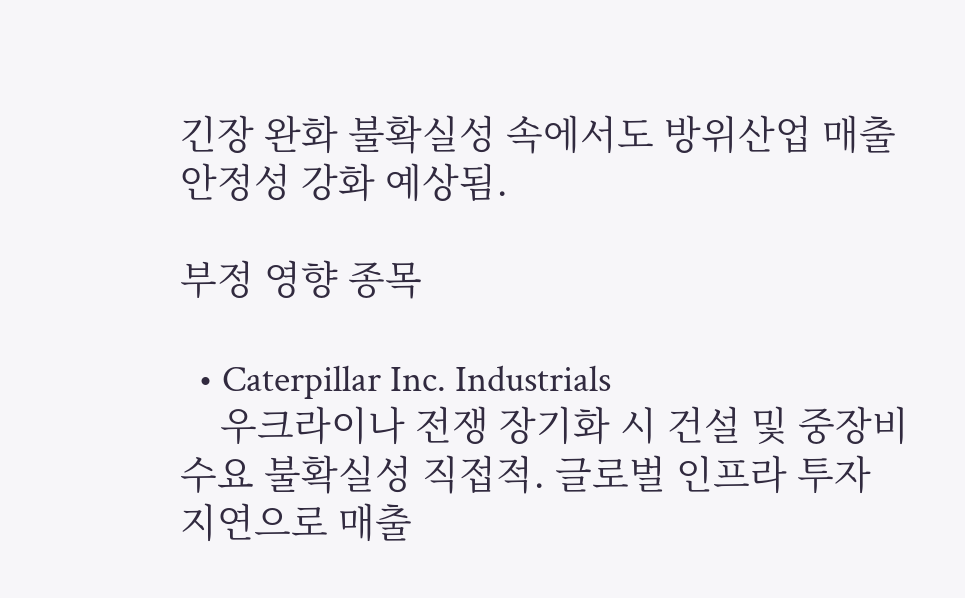긴장 완화 불확실성 속에서도 방위산업 매출 안정성 강화 예상됨.

부정 영향 종목

  • Caterpillar Inc. Industrials
    우크라이나 전쟁 장기화 시 건설 및 중장비 수요 불확실성 직접적. 글로벌 인프라 투자 지연으로 매출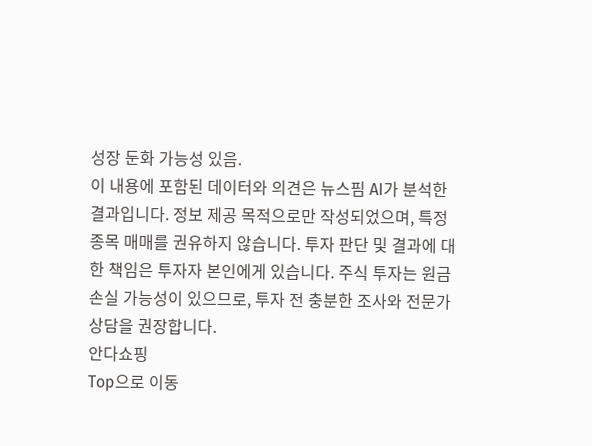성장 둔화 가능성 있음.
이 내용에 포함된 데이터와 의견은 뉴스핌 AI가 분석한 결과입니다. 정보 제공 목적으로만 작성되었으며, 특정 종목 매매를 권유하지 않습니다. 투자 판단 및 결과에 대한 책임은 투자자 본인에게 있습니다. 주식 투자는 원금 손실 가능성이 있으므로, 투자 전 충분한 조사와 전문가 상담을 권장합니다.
안다쇼핑
Top으로 이동